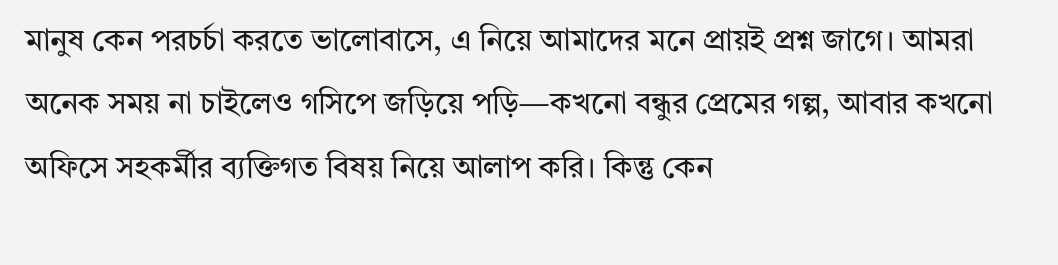মানুষ কেন পরচর্চা করতে ভালোবাসে, এ নিয়ে আমাদের মনে প্রায়ই প্রশ্ন জাগে। আমরা অনেক সময় না চাইলেও গসিপে জড়িয়ে পড়ি—কখনো বন্ধুর প্রেমের গল্প, আবার কখনো অফিসে সহকর্মীর ব্যক্তিগত বিষয় নিয়ে আলাপ করি। কিন্তু কেন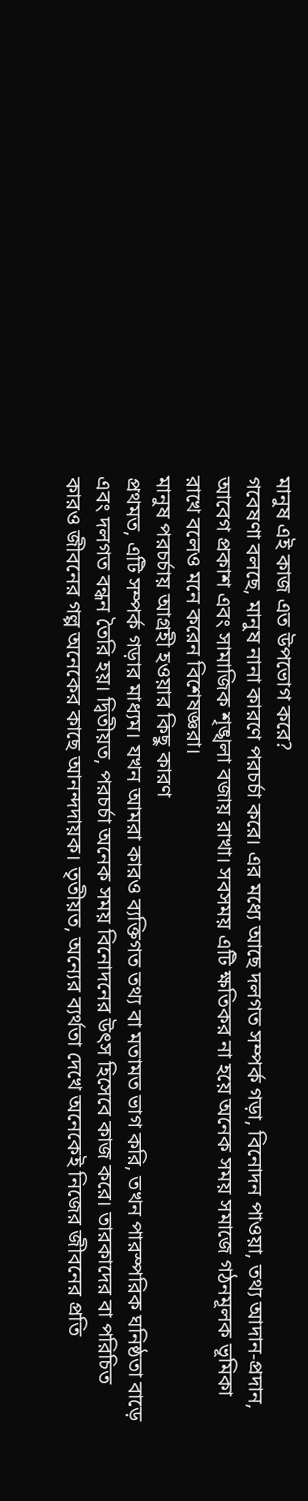মানুষ এই কাজ এত উপভোগ করে?
গবেষণা বলছে, মানুষ নানা কারণে পরচর্চা করে। এর মধ্যে আছে দলগত সম্পর্ক গড়া, বিনোদন পাওয়া, তথ্য আদান-প্রদান, আবেগ প্রকাশ এবং সামাজিক শৃঙ্খলা বজায় রাখা। সবসময় এটি ক্ষতিকর না হয়ে অনেক সময় সমাজে গঠনমূলক ভূমিকা রাখে বলেও মনে করেন বিশেষজ্ঞরা।
মানুষ পরচর্চায় আগ্রহী হওয়ার কিছু কারণ
প্রথমত, এটি সম্পর্ক গড়ার মাধ্যম। যখন আমরা কারও ব্যক্তিগত তথ্য বা মতামত ভাগ করি, তখন পারস্পরিক ঘনিষ্ঠতা বাড়ে এবং দলগত বন্ধন তৈরি হয়। দ্বিতীয়ত, পরচর্চা অনেক সময় বিনোদনের উৎস হিসেবে কাজ করে। তারকাদের বা পরিচিত কারও জীবনের গল্প অনেকের কাছে আনন্দদায়ক। তৃতীয়ত, অন্যের ব্যর্থতা দেখে অনেকেই নিজের জীবনের প্রতি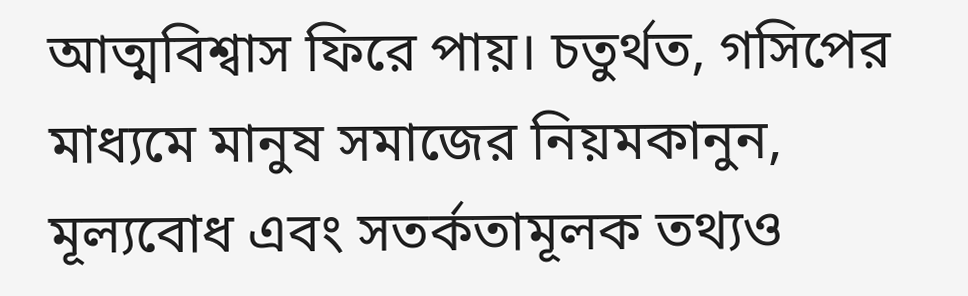আত্মবিশ্বাস ফিরে পায়। চতুর্থত, গসিপের মাধ্যমে মানুষ সমাজের নিয়মকানুন, মূল্যবোধ এবং সতর্কতামূলক তথ্যও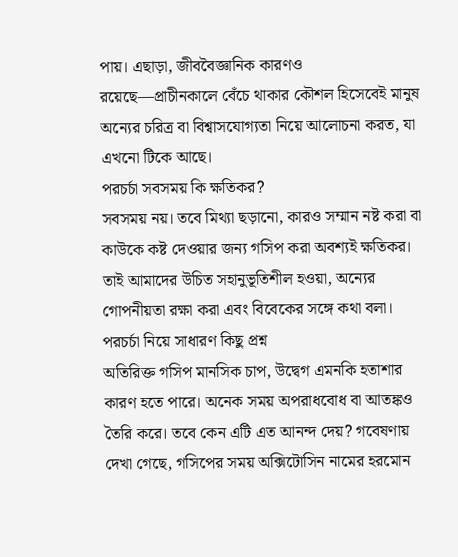পায়। এছাড়া, জীববৈজ্ঞানিক কারণও রয়েছে—প্রাচীনকালে বেঁচে থাকার কৌশল হিসেবেই মানুষ অন্যের চরিত্র বা বিশ্বাসযোগ্যতা নিয়ে আলোচনা করত, যা এখনো টিকে আছে।
পরচর্চা সবসময় কি ক্ষতিকর?
সবসময় নয়। তবে মিথ্যা ছড়ানো, কারও সম্মান নষ্ট করা বা কাউকে কষ্ট দেওয়ার জন্য গসিপ করা অবশ্যই ক্ষতিকর। তাই আমাদের উচিত সহানুভূতিশীল হওয়া, অন্যের গোপনীয়তা রক্ষা করা এবং বিবেকের সঙ্গে কথা বলা।
পরচর্চা নিয়ে সাধারণ কিছু প্রশ্ন
অতিরিক্ত গসিপ মানসিক চাপ, উদ্বেগ এমনকি হতাশার কারণ হতে পারে। অনেক সময় অপরাধবোধ বা আতঙ্কও তৈরি করে। তবে কেন এটি এত আনন্দ দেয়? গবেষণায় দেখা গেছে, গসিপের সময় অক্সিটোসিন নামের হরমোন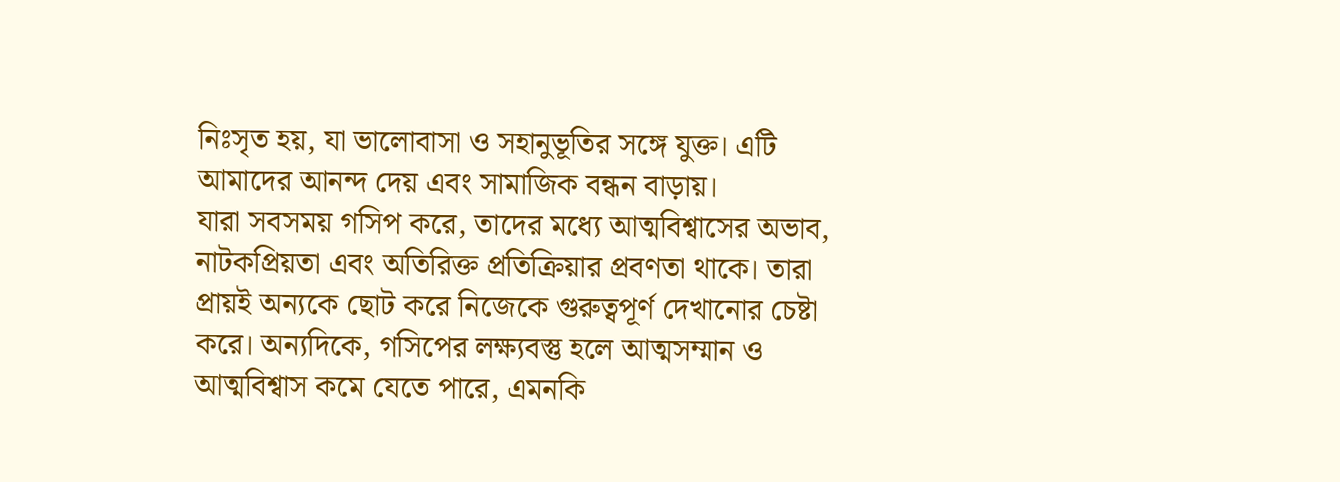নিঃসৃত হয়, যা ভালোবাসা ও সহানুভূতির সঙ্গে যুক্ত। এটি আমাদের আনন্দ দেয় এবং সামাজিক বন্ধন বাড়ায়।
যারা সবসময় গসিপ করে, তাদের মধ্যে আত্মবিশ্বাসের অভাব, নাটকপ্রিয়তা এবং অতিরিক্ত প্রতিক্রিয়ার প্রবণতা থাকে। তারা প্রায়ই অন্যকে ছোট করে নিজেকে গুরুত্বপূর্ণ দেখানোর চেষ্টা করে। অন্যদিকে, গসিপের লক্ষ্যবস্তু হলে আত্মসম্মান ও আত্মবিশ্বাস কমে যেতে পারে, এমনকি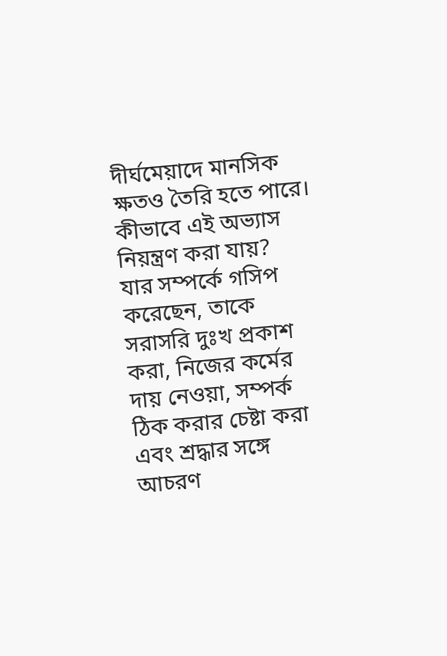দীর্ঘমেয়াদে মানসিক ক্ষতও তৈরি হতে পারে।
কীভাবে এই অভ্যাস নিয়ন্ত্রণ করা যায়?
যার সম্পর্কে গসিপ করেছেন, তাকে সরাসরি দুঃখ প্রকাশ করা, নিজের কর্মের দায় নেওয়া, সম্পর্ক ঠিক করার চেষ্টা করা এবং শ্রদ্ধার সঙ্গে আচরণ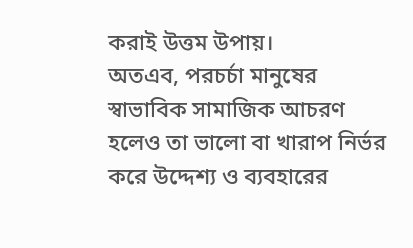করাই উত্তম উপায়।
অতএব, পরচর্চা মানুষের স্বাভাবিক সামাজিক আচরণ হলেও তা ভালো বা খারাপ নির্ভর করে উদ্দেশ্য ও ব্যবহারের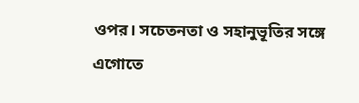ওপর। সচেতনতা ও সহানুভূতির সঙ্গে এগোতে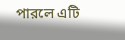পারলে এটি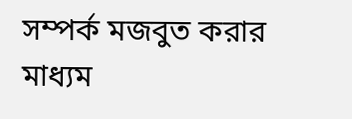সম্পর্ক মজবুত করার মাধ্যম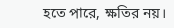হতে পারে, ক্ষতির নয়।